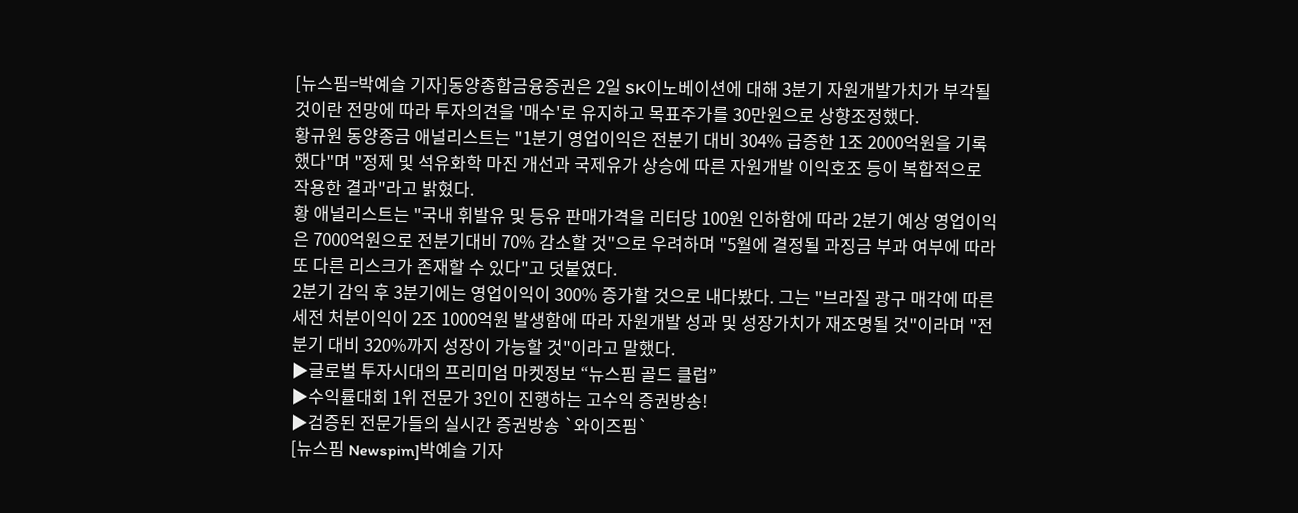[뉴스핌=박예슬 기자]동양종합금융증권은 2일 SK이노베이션에 대해 3분기 자원개발가치가 부각될 것이란 전망에 따라 투자의견을 '매수'로 유지하고 목표주가를 30만원으로 상향조정했다.
황규원 동양종금 애널리스트는 "1분기 영업이익은 전분기 대비 304% 급증한 1조 2000억원을 기록했다"며 "정제 및 석유화학 마진 개선과 국제유가 상승에 따른 자원개발 이익호조 등이 복합적으로 작용한 결과"라고 밝혔다.
황 애널리스트는 "국내 휘발유 및 등유 판매가격을 리터당 100원 인하함에 따라 2분기 예상 영업이익은 7000억원으로 전분기대비 70% 감소할 것"으로 우려하며 "5월에 결정될 과징금 부과 여부에 따라 또 다른 리스크가 존재할 수 있다"고 덧붙였다.
2분기 감익 후 3분기에는 영업이익이 300% 증가할 것으로 내다봤다. 그는 "브라질 광구 매각에 따른 세전 처분이익이 2조 1000억원 발생함에 따라 자원개발 성과 및 성장가치가 재조명될 것"이라며 "전분기 대비 320%까지 성장이 가능할 것"이라고 말했다.
▶글로벌 투자시대의 프리미엄 마켓정보 “뉴스핌 골드 클럽”
▶수익률대회 1위 전문가 3인이 진행하는 고수익 증권방송!
▶검증된 전문가들의 실시간 증권방송 `와이즈핌`
[뉴스핌 Newspim]박예슬 기자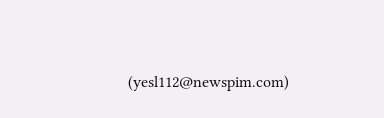(yesl112@newspim.com)